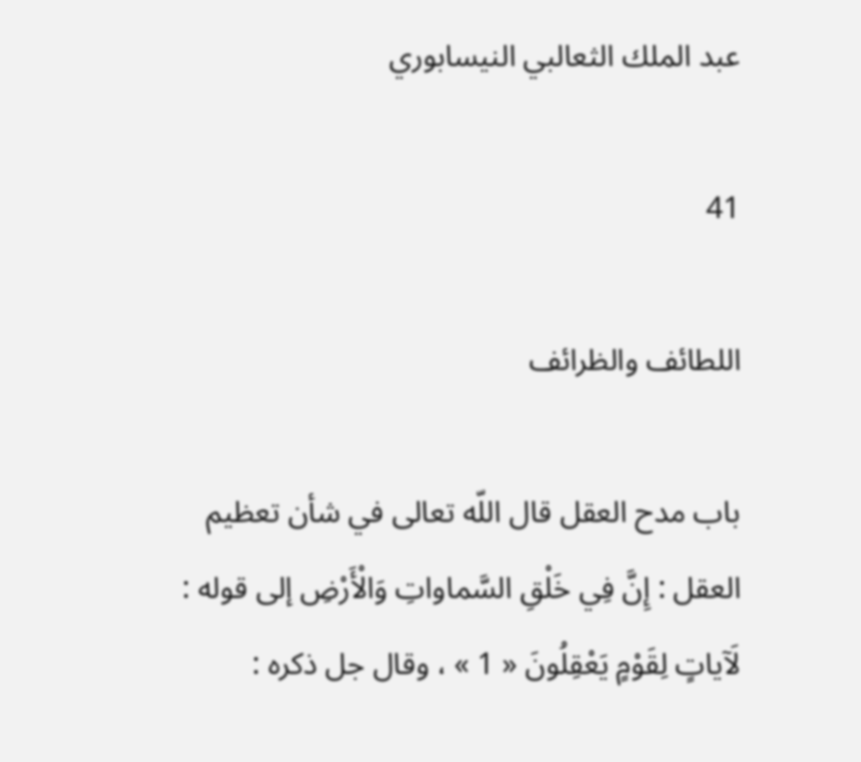عبد الملك الثعالبي النيسابوري

41

اللطائف والظرائف

باب مدح العقل قال اللّه تعالى في شأن تعظيم العقل : إِنَّ فِي خَلْقِ السَّماواتِ وَالْأَرْضِ إلى قوله : لَآياتٍ لِقَوْمٍ يَعْقِلُونَ « 1 » ، وقال جل ذكره :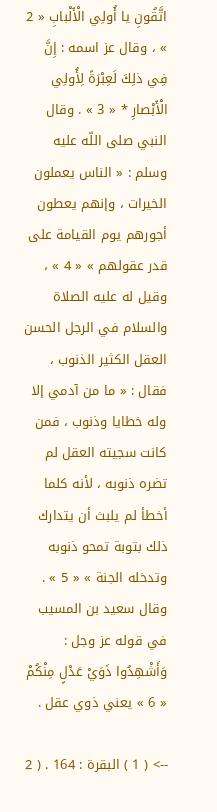اتَّقُونِ يا أُولِي الْأَلْبابِ « 2 » ، وقال عز اسمه : إِنَّ فِي ذلِكَ لَعِبْرَةً لِأُولِي الْأَبْصارِ * « 3 » . وقال النبي صلى اللّه عليه وسلم : « الناس يعملون الخيرات ، وإنهم يعطون أجورهم يوم القيامة على قدر عقولهم » « 4 » ، وقيل له عليه الصلاة والسلام في الرجل الحسن العقل الكثير الذنوب ، فقال : « ما من آدمي إلا وله خطايا وذنوب ، فمن كانت سجيته العقل لم تضره ذنوبه ، لأنه كلما أخطأ لم يلبث أن يتدارك ذلك بتوبة تمحو ذنوبه وتدخله الجنة » « 5 » . وقال سعيد بن المسيب في قوله عز وجل : وَأَشْهِدُوا ذَوَيْ عَدْلٍ مِنْكُمْ « 6 » يعني ذوي عقل .

--> ( 1 ) البقرة : 164 . ( 2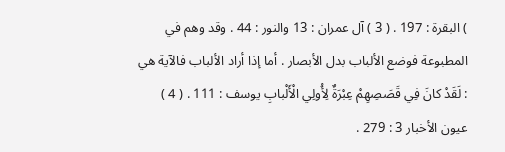) البقرة : 197 . ( 3 ) آل عمران : 13 والنور : 44 . وقد وهم في المطبوعة فوضع الألباب بدل الأبصار . أما إذا أراد الألباب فالآية هي : لَقَدْ كانَ فِي قَصَصِهِمْ عِبْرَةٌ لِأُولِي الْأَلْبابِ يوسف : 111 . ( 4 ) عيون الأخبار 3 : 279 .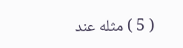( 5 ) مثله عند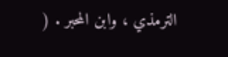الترمذي ، وابن المحبر . (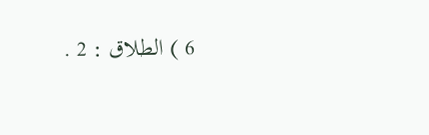6 ) الطلاق : 2 .